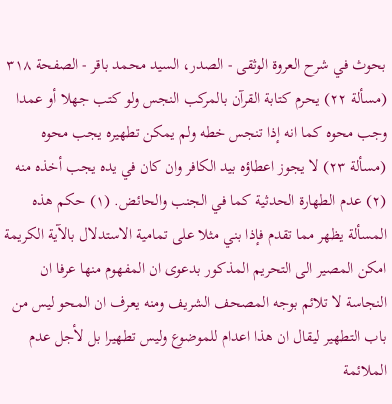بحوث في شرح العروة الوثقى - الصدر، السيد محمد باقر - الصفحة ٣١٨
(مسألة ٢٢) يحرم كتابة القرآن بالمركب النجس ولو كتب جهلا أو عمدا وجب محوه كما انه إذا تنجس خطه ولم يمكن تطهيره يجب محوه (مسألة ٢٣) لا يجوز اعطاؤه بيد الكافر وان كان في يده يجب أخذه منه (٢) عدم الطهارة الحدثية كما في الجنب والحائض. (١) حكم هذه المسألة يظهر مما تقدم فإذا بني مثلا على تمامية الاستدلال بالآية الكريمة امكن المصير الى التحريم المذكور بدعوى ان المفهوم منها عرفا ان النجاسة لا تلائم بوجه المصحف الشريف ومنه يعرف ان المحو ليس من باب التطهير ليقال ان هذا اعدام للموضوع وليس تطهيرا بل لأجل عدم الملائمة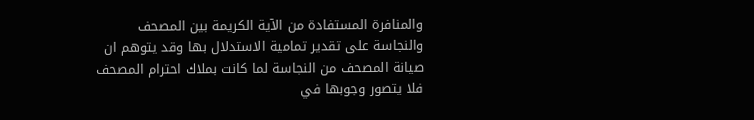والمنافرة المستفادة من الآية الكريمة بين المصحف والنجاسة على تقدير تمامية الاستدلال بها وقد يتوهم ان صيانة المصحف من النجاسة لما كانت بملاك احترام المصحف فلا يتصور وجوبها في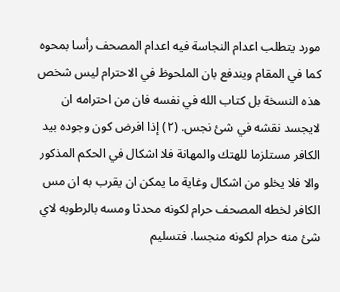مورد يتطلب اعدام النجاسة فيه اعدام المصحف رأسا بمحوه كما في المقام ويندفع بان الملحوظ في الاحترام ليس شخص هذه النسخة بل كتاب الله في نفسه فان من احترامه ان لايجسد نقشه في شئ نجس. (٢) إذا افرض كون وجوده بيد الكافر مستلزما للهتك والمهانة فلا اشكال في الحكم المذكور والا فلا يخلو من اشكال وغاية ما يمكن ان يقرب به ان مس الكافر لخطه المصحف حرام لكونه محدثا ومسه بالرطوبه لاي شئ منه حرام لكونه منجسا. فتسليم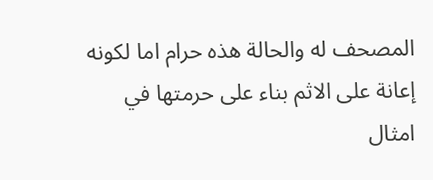المصحف له والحالة هذه حرام اما لكونه إعانة على الاثم بناء على حرمتها في امثال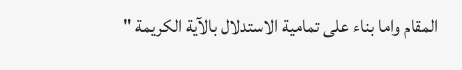المقام واما بناء على تمامية الاستدلال بالآية الكريمة "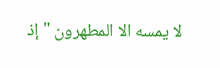لا يمسه الا المطهرون " إذ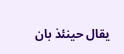يقال حينئذ بان